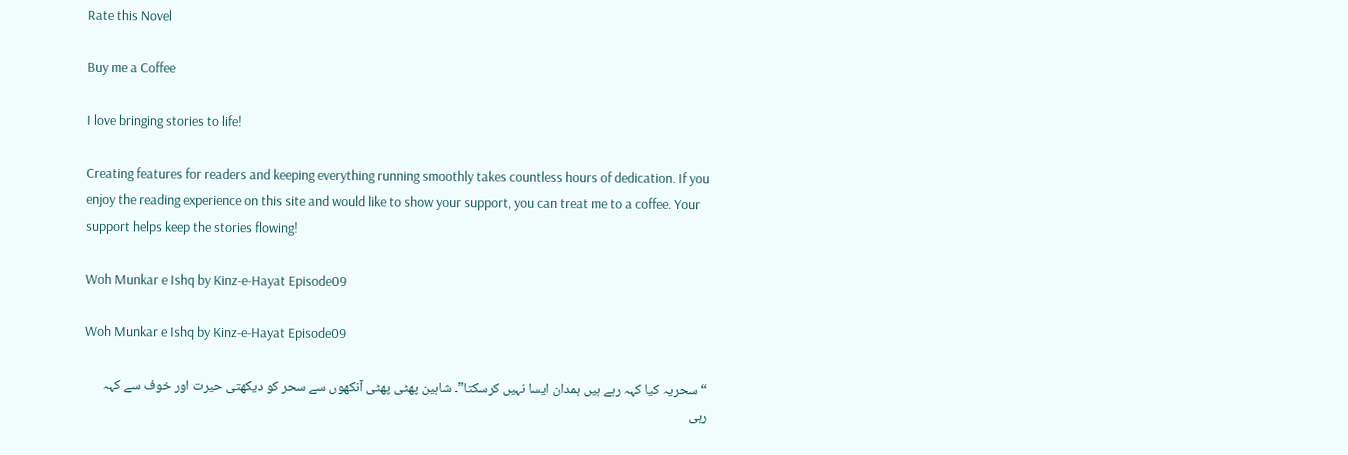Rate this Novel

Buy me a Coffee

I love bringing stories to life!

Creating features for readers and keeping everything running smoothly takes countless hours of dedication. If you enjoy the reading experience on this site and would like to show your support, you can treat me to a coffee. Your support helps keep the stories flowing!

Woh Munkar e Ishq by Kinz-e-Hayat Episode09

Woh Munkar e Ishq by Kinz-e-Hayat Episode09

“سحریہ کیا کہہ رہے ہیں ہمدان ایسا نہیں کرسکتا”۔ شاہین پھٹی پھٹی آنکھوں سے سحر کو دیکھتی حیرت اور خوف سے کہہ رہی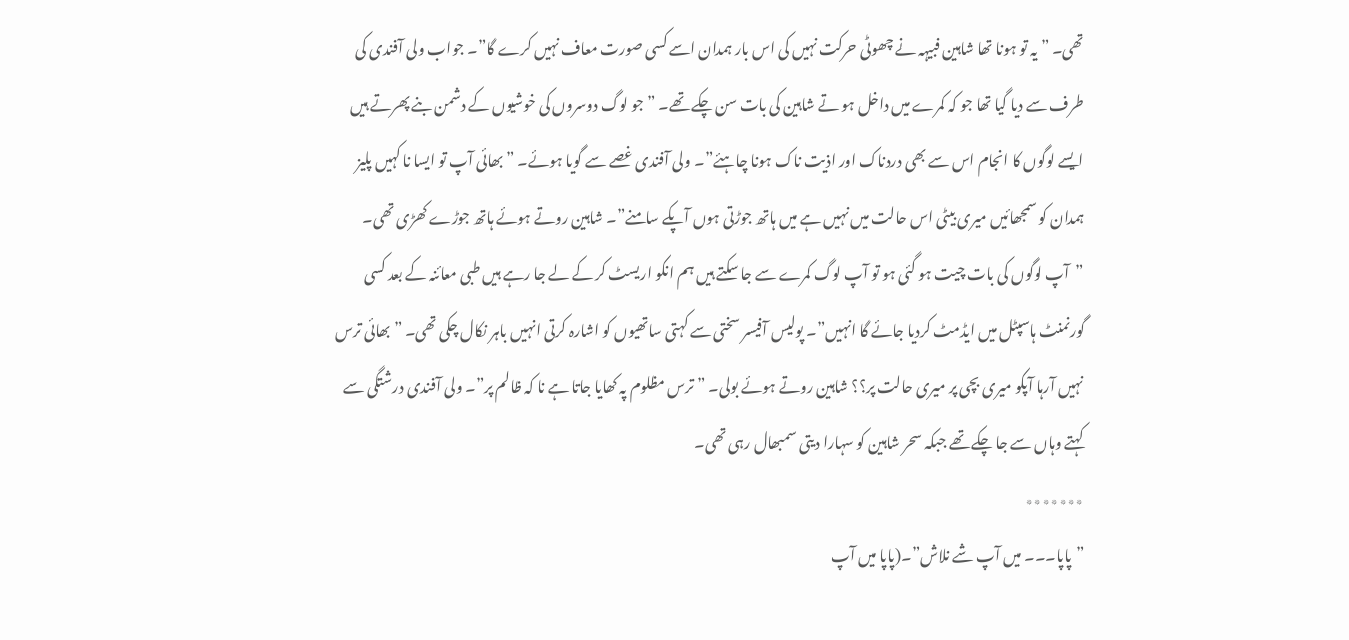تھی۔ ” یہ تو ہونا تھا شاہین فبیہہ نے چھوٹی حرکت نہیں کی اس بار ہمدان اسے کسی صورت معاف نہیں کرے گا”۔ جواب ولی آفندی کی طرف سے دیا گیا تھا جو کہ کمرے میں داخل ہو تے شاہین کی بات سن چکے تھے۔ ” جو لوگ دوسروں کی خوشیوں کے دشمن بنے پھرتے ہیں ایسے لوگوں کا انجام اس سے بھی دردناک اور اذیت ناک ہونا چاہئے”۔ ولی آفندی غصے سے گویا ہوئے۔ ” بھائی آپ تو ایسا نا کہیں پلیز ہمدان کو سمجھائیں میری بیٹی اس حالت میں نہیں ہے میں ہاتھ جوڑتی ہوں آپکے سامنے”۔ شاہین روتے ہوئے ہاتھ جوڑے کھڑی تھی۔ ”آپ لوگوں کی بات چیت ہو گئی ہو تو آپ لوگ کمرے سے جا سکتے ہیں ہم انکو اریسٹ کر کے لے جا رہے ہیں طبی معائنہ کے بعد کسی گورنمنٹ ہاسپٹل میں ایڈمٹ کردیا جائے گا انہیں”۔ پولیس آفیسر سختی سے کہتی ساتھیوں کو اشارہ کرتی انہیں باہر نکال چکی تھی۔ ” بھائی ترس نہیں آرہا آپکو میری بچی پر میری حالت پر؟؟ شاہین روتے ہوئے بولی۔ ” ترس مظلوم پہ کھایا جاتا ہے نا کہ ظالم پر”۔ ولی آفندی درشتگی سے کہتے وہاں سے جا چکے تھے جبکہ سحر شاہین کو سہارا دیتی سمبھال رہی تھی۔
٭٭٭٭٭٭٭
”پاپا۔۔۔ میں آپ شے نلاش”۔(پاپا میں آپ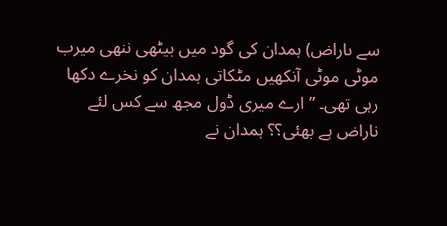سے ںاراض) ہمدان کی گود میں بیٹھی ننھی میرب موٹی موٹی آنکھیں مٹکاتی ہمدان کو نخرے دکھا رہی تھی۔ ” ارے میری ڈول مجھ سے کس لئے ناراض ہے بھئی؟؟ ہمدان نے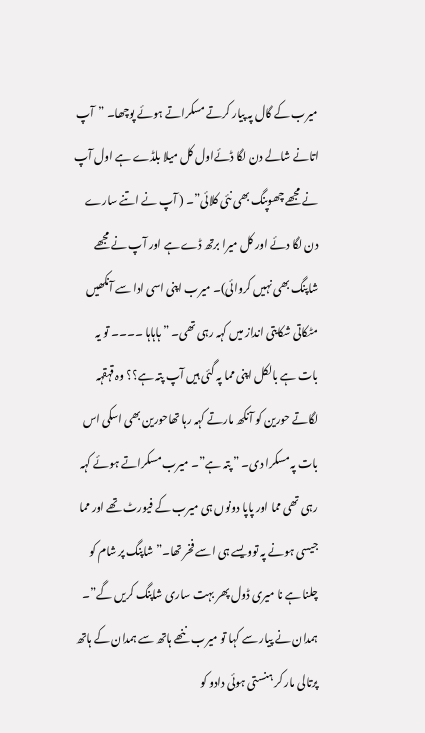میرب کے گال پہ پیار کرتے مسکراتے ہوئے پوچھا۔ ”آپ اتانے شالے دن لگا ڈئےاول کل میلا بلڈے ہے اول آپ نے مجھے چھوپنگ بھی نئی کلائی”۔ ( آپ نے اتنے سارے دن لگا دئے اور کل میرا برتھ ڈے ہے اور آپ نے مجھے شاپنگ بھی نہیں کروائی)۔ میرب اپنی اسی ادا سے آنکھیں مٹکاتی شکایتی انداز میں کہہ رہی تھی۔ ” ہاہاہا ۔۔۔۔ تو یہ بات ہے بالکل اپنی مما پہ گئی ہیں آپ پتہ ہے؟؟ وہ قہقہہ لگاتے حورین کو آنکھ مارتے کہہ رہا تھاحورین بھی اسکی اس بات پہ مسکرا دی۔ ” پتہ ہے”۔ میرب مسکراتے ہوئے کہہ رہی تھی مما اور پاپا دونوں ہی میرب کے فیورٹ تھے اور مما جیسی ہونے پہ توویسے ہی اسے فخر تھا۔” شاپنگ پر شام کو چلنا ہے نا میری ڈول پھر بہت ساری شاپنگ کریں گے”۔ ہمدان نے پیار سے کہا تو میرب ننھے ہاتھ سے ہمدان کے ہاتھ پرتالی مار کر ہنستی ہوئی دادو کو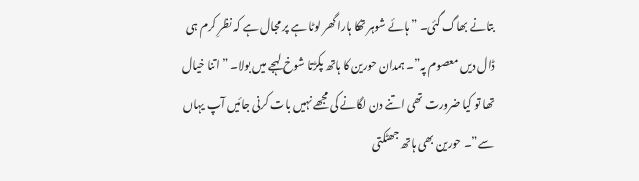بتانے بھاگ گئی۔ ” ہائے شوہر تھکا ہارا گھر لوٹا ہے پر مجال ہے کہ نظرِ کرم ہی ڈال دیں معصوم پہ”۔ ہمدان حورین کا ہاتھ پکڑتا شوخ لہجے میں بولا۔ ” اتنا خیال تھا تو کیا ضرورت تھی اتنے دن لگانے کی مجھے نہیں بات کرنی جائیں آپ یہاں سے”۔ حورین بھی ہاتھ جھٹکتی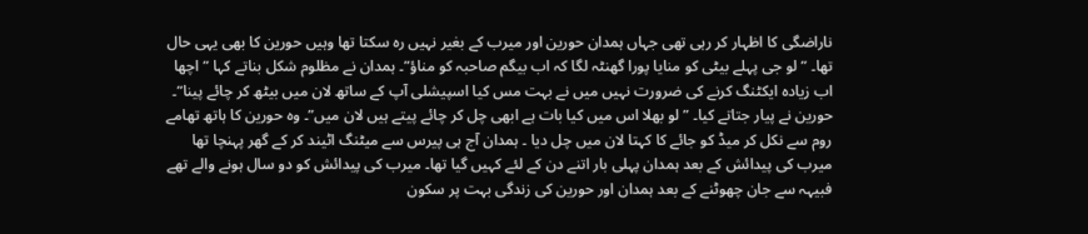ناراضگی کا اظہار کر رہی تھی جہاں ہمدان حورین اور میرب کے بغیر نہیں رہ سکتا تھا وہیں حورین کا بھی یہی حال تھا۔ ” لو جی پہلے بیٹی کو منایا پورا گھنٹہ لگا کہ اب بیگم صاحبہ کو مناؤ”۔ ہمدان نے مظلوم شکل بناتے کہا ” اچھا اب زیادہ ایکٹنگ کرنے کی ضرورت نہیں میں نے بہت مس کیا اسپیشلی آپ کے ساتھ لان میں بیٹھ کر چائے پینا”۔ حورین نے پیار جتاتے کیا۔ ” لو بھلا اس میں کیا بات ہے ابھی چل کر چائے پیتے ہیں لان میں”۔ وہ حورین کا ہاتھ تھامے روم سے نکل کر میڈ کو جائے کا کہتا لان میں چل دیا ۔ ہمدان آج ہی پیرس سے میٹنگ اٹیند کر کے گھر پہنچا تھا میرب کی پیدائش کے بعد ہمدان پہلی بار اتنے دن کے لئے کہیں گیا تھا۔ میرب کی پیدائش کو دو سال ہونے والے تھے فبیہہ سے جان چھوٹنے کے بعد ہمدان اور حورین کی زندگی بہت پر سکون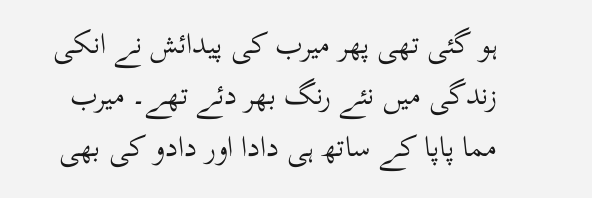ہو گئی تھی پھر میرب کی پیدائش نے انکی زندگی میں نئے رنگ بھر دئے تھے۔ میرب مما پاپا کے ساتھ ہی دادا اور دادو کی بھی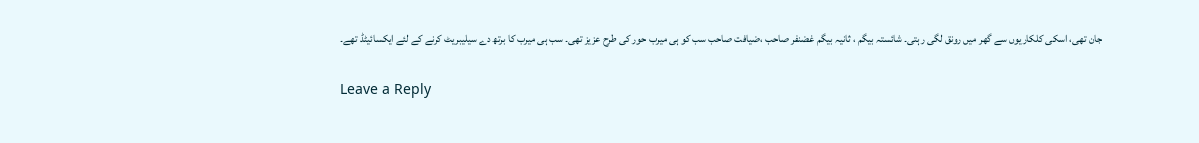جان تھی، اسکی کلکاریوں سے گھر میں رونق لگی رہتی۔ شائستہ بیگم ، ثانیہ بیگم غضنفر صاحب ،ضیافت صاحب سب کو ہی میرب حور کی طرح عزیز تھی۔ سب ہی میرب کا برتھ دے سیلیبریٹ کرنے کے لئے ایکسائیٹڈ تھے۔

Leave a Reply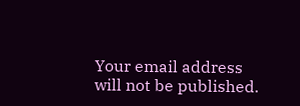Your email address will not be published.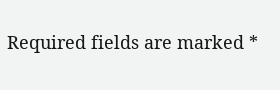Required fields are marked *